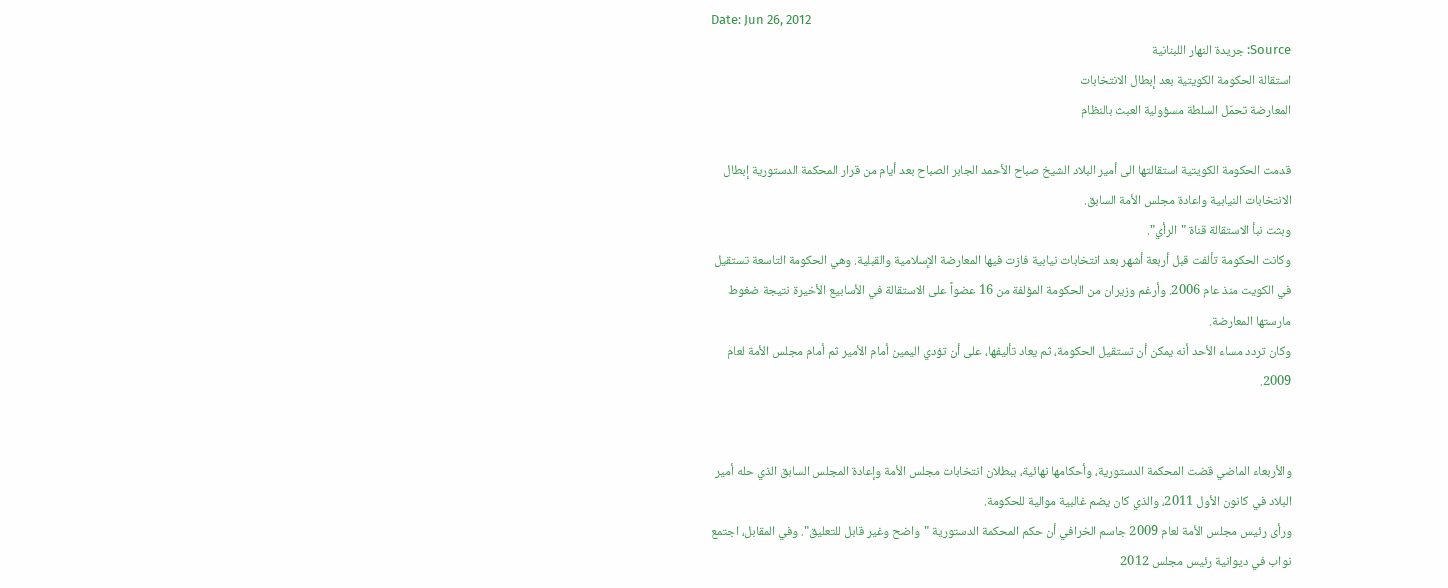Date: Jun 26, 2012
Source: جريدة النهار اللبنانية
استقالة الحكومة الكويتية بعد إبطال الانتخابات
المعارضة تحمّل السلطة مسؤولية العبث بالنظام

قدمت الحكومة الكويتية استقالتها الى أمير البلاد الشيخ صباح الأحمد الجابر الصباح بعد أيام من قرار المحكمة الدستورية إبطال الانتخابات النيابية واعادة مجلس الأمة السابق.
وبثت نبأ الاستقالة قناة "الرأي".
وكانت الحكومة تألفت قبل أربعة أشهر بعد انتخابات نيابية فازت فيها المعارضة الإسلامية والقبلية. وهي الحكومة التاسعة تستقيل في الكويت منذ عام 2006. وأرغم وزيران من الحكومة المؤلفة من 16 عضواً على الاستقالة في الأسابيع الأخيرة نتيجة ضغوط مارستها المعارضة.
وكان تردد مساء الأحد أنه يمكن أن تستقيل الحكومة، ثم يعاد تأليفها، على أن تؤدي اليمين أمام الأمير ثم أمام مجلس الأمة لعام 2009.


والأربعاء الماضي قضت المحكمة الدستورية، وأحكامها نهائية، ببطلان انتخابات مجلس الأمة وإعادة المجلس السابق الذي حله أمير البلاد في كانون الأول 2011، والذي كان يضم غالبية موالية للحكومة.
ورأى رئيس مجلس الأمة لعام 2009 جاسم الخرافي أن حكم المحكمة الدستورية "واضح وغير قابل للتعليق". وفي المقابل، اجتمع نواب في ديوانية رئيس مجلس 2012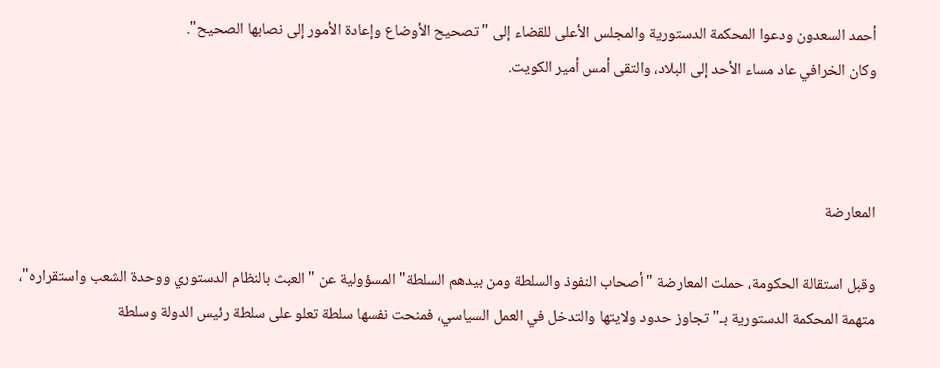أحمد السعدون ودعوا المحكمة الدستورية والمجلس الأعلى للقضاء إلى "تصحيح الأوضاع وإعادة الأمور إلى نصابها الصحيح".
وكان الخرافي عاد مساء الأحد إلى البلاد، والتقى أمس أمير الكويت.



المعارضة

وقبل استقالة الحكومة، حملت المعارضة "أصحاب النفوذ والسلطة ومن بيدهم السلطة" المسؤولية عن "العبث بالنظام الدستوري ووحدة الشعب واستقراره"، متهمة المحكمة الدستورية بـ"تجاوز حدود ولايتها والتدخل في العمل السياسي، فمنحت نفسها سلطة تعلو على سلطة رئيس الدولة وسلطة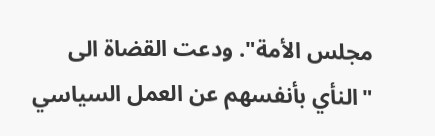مجلس الأمة". ودعت القضاة الى "النأي بأنفسهم عن العمل السياسي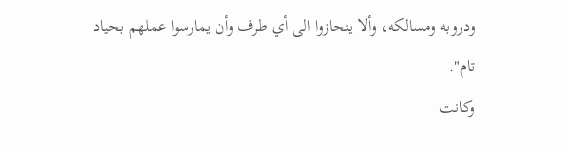ودروبه ومسالكه، وألا ينحازوا الى أي طرف وأن يمارسوا عملهم بحياد تام".
وكانت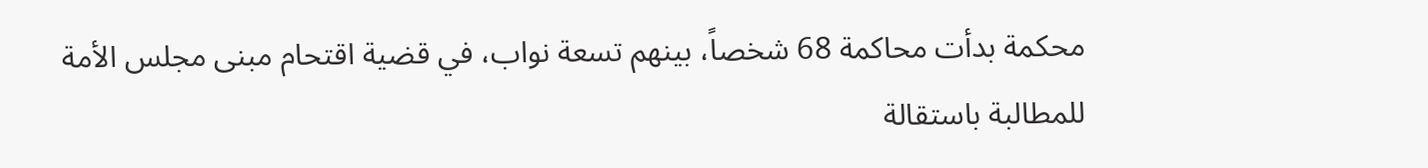محكمة بدأت محاكمة 68 شخصاً، بينهم تسعة نواب، في قضية اقتحام مبنى مجلس الأمة للمطالبة باستقالة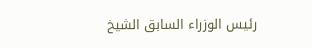رئيس الوزراء السابق الشيخ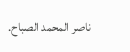ناصر المحمد الصباح.